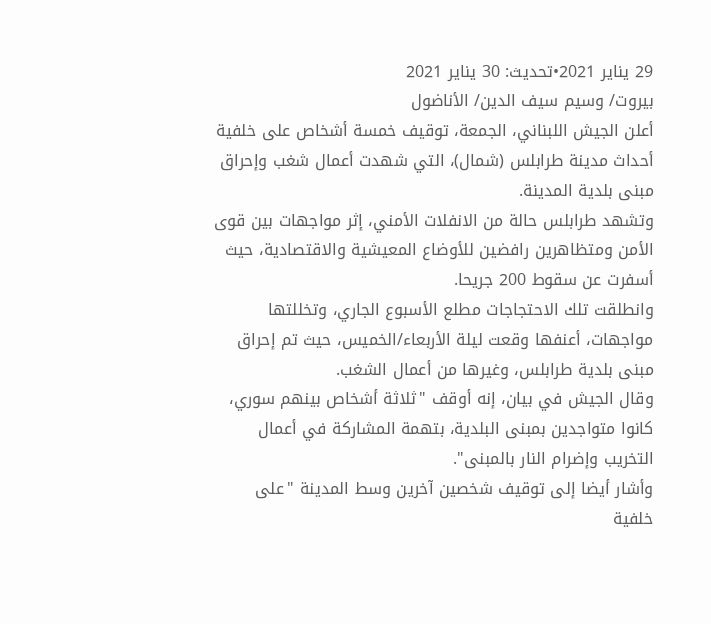29 يناير 2021•تحديث: 30 يناير 2021
بيروت/ وسيم سيف الدين/ الأناضول
أعلن الجيش اللبناني، الجمعة، توقيف خمسة أشخاص على خلفية أحداث مدينة طرابلس (شمال)، التي شهدت أعمال شغب وإحراق مبنى بلدية المدينة.
وتشهد طرابلس حالة من الانفلات الأمني، إثر مواجهات بين قوى الأمن ومتظاهرين رافضين للأوضاع المعيشية والاقتصادية، حيث أسفرت عن سقوط 200 جريحا.
وانطلقت تلك الاحتجاجات مطلع الأسبوع الجاري، وتخللتها مواجهات، أعنفها وقعت ليلة الأربعاء/الخميس، حيث تم إحراق مبنى بلدية طرابلس، وغيرها من أعمال الشغب.
وقال الجيش في بيان، إنه أوقف "ثلاثة أشخاص بينهم سوري، كانوا متواجدين بمبنى البلدية، بتهمة المشاركة في أعمال التخريب وإضرام النار بالمبنى".
وأشار أيضا إلى توقيف شخصين آخرين وسط المدينة "على خلفية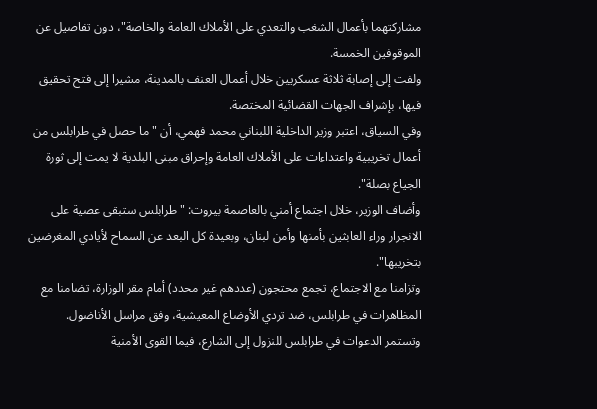مشاركتهما بأعمال الشغب والتعدي على الأملاك العامة والخاصة"، دون تفاصيل عن الموقوفين الخمسة.
ولفت إلى إصابة ثلاثة عسكريين خلال أعمال العنف بالمدينة، مشيرا إلى فتح تحقيق فيها، بإشراف الجهات القضائية المختصة.
وفي السياق، اعتبر وزير الداخلية اللبناني محمد فهمي، أن "ما حصل في طرابلس من أعمال تخريبية واعتداءات على الأملاك العامة وإحراق مبنى البلدية لا يمت إلى ثورة الجياع بصلة".
وأضاف الوزير، خلال اجتماع أمني بالعاصمة بيروت: "طرابلس ستبقى عصية على الانجرار وراء العابثين بأمنها وأمن لبنان، وبعيدة كل البعد عن السماح لأيادي المغرضين بتخريبها".
وتزامنا مع الاجتماع، تجمع محتجون (عددهم غير محدد) أمام مقر الوزارة، تضامنا مع المظاهرات في طرابلس، ضد تردي الأوضاع المعيشية، وفق مراسل الأناضول.
وتستمر الدعوات في طرابلس للنزول إلى الشارع، فيما القوى الأمنية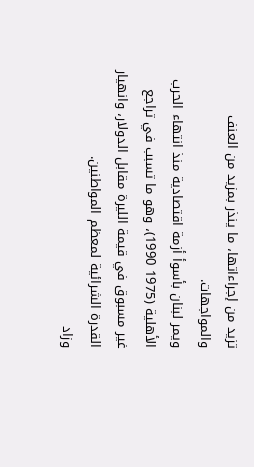تزيد من إجراءاتها، ما ينذر بمزيد من العنف والمواجهات.
ويمر لبنان بأسوأ أزمة اقتصادية منذ انتهاء الحرب الأهلية (1975 1990)، وهو ما تسبب في تراجع غير مسبوق في قيمة الليرة مقابل الدولار، وانهيار القدرة الشرائية لمعظم المواطنين.
وزاد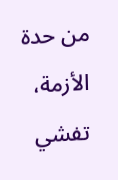من حدة الأزمة، تفشي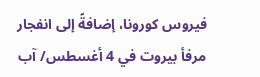فيروس كورونا، إضافةً إلى انفجار مرفأ بيروت في 4 أغسطس/ آب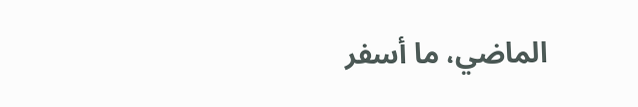الماضي، ما أسفر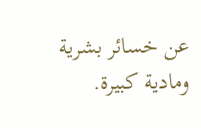عن خسائر بشرية ومادية كبيرة.